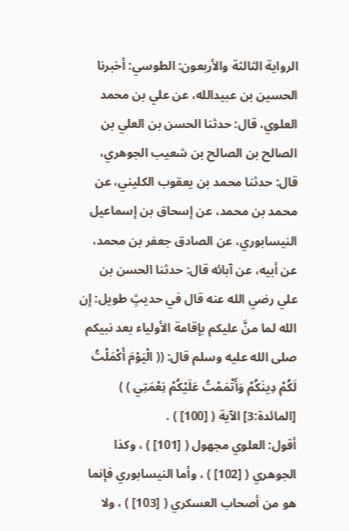الرواية الثالثة والأربعون: الطوسي: أخبرنا الحسين بن عبيدالله، عن علي بن محمد العلوي، قال: حدثنا الحسن بن العلي بن الصالح بن الصالح بن شعيب الجوهري، قال: حدثنا محمد بن يعقوب الكليني، عن محمد بن محمد، عن إسحاق بن إسماعيل النيسابوري، عن الصادق جعفر بن محمد، عن أبيه، عن آبائه قال: حدثنا الحسن بن علي رضي الله عنه قال في حديثٍ طويل: إن الله لما منَّ عليكم بإقامة الأولياء بعد نبيكم صلى الله عليه وسلم قال: (( الْيَوْمَ أَكْمَلْتُ لَكُمْ دِينَكُمْ وَأَتْمَمْتُ عَلَيْكُمْ نِعْمَتِي ) ) [المائدة:3] الآية ( [100] ) .
أقول: العلوي مجهول ( [101] ) ، وكذا الجوهري ( [102] ) ، وأما النيسابوري فإنما هو من أصحاب العسكري ( [103] ) ، ولا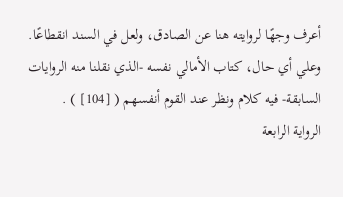أعرف وجهًا لروايته هنا عن الصادق، ولعل في السند انقطاعًا.
وعلي أي حال، كتاب الأمالي نفسه -الذي نقلنا منه الروايات السابقة- فيه كلام ونظر عند القوم أنفسهم ( [104] ) .
الرواية الرابعة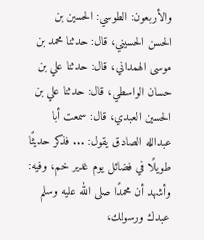والأربعون: الطوسي: الحسين بن الحسن الحسيني، قال: حدثنا محمد بن موسى الهمداني، قال: حدثنا علي بن حسان الواسطي، قال: حدثنا علي بن الحسين العبدي، قال: سمعت أبا عبدالله الصادق يقول: ... فذكر حديثًا طويلًا في فضائل يوم غدير خم، وفيه: وأشهد أن محمدًا صلى الله عليه وسلم عبدك ورسولك،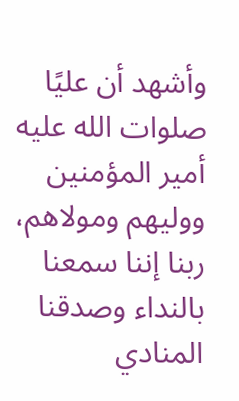وأشهد أن عليًا صلوات الله عليه أمير المؤمنين ووليهم ومولاهم، ربنا إننا سمعنا بالنداء وصدقنا المنادي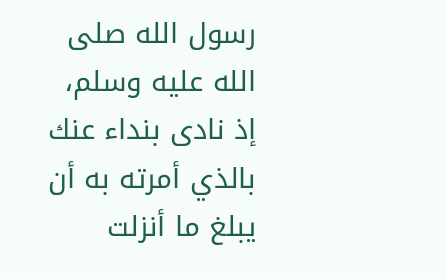رسول الله صلى الله عليه وسلم، إذ نادى بنداء عنك بالذي أمرته به أن يبلغ ما أنزلت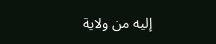إليه من ولاية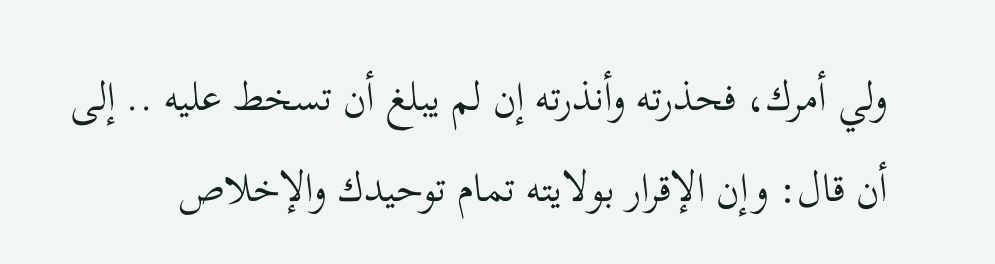ولي أمرك، فحذرته وأنذرته إن لم يبلغ أن تسخط عليه .. إلى أن قال: وإن الإقرار بولايته تمام توحيدك والإخلاص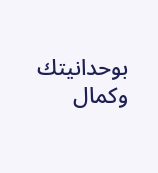بوحدانيتك وكمال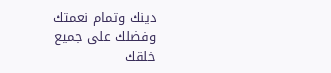دينك وتمام نعمتك وفضلك على جميع خلقك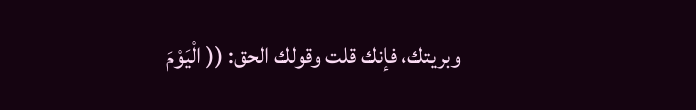وبريتك، فإنك قلت وقولك الحق: (( الْيَوْمَ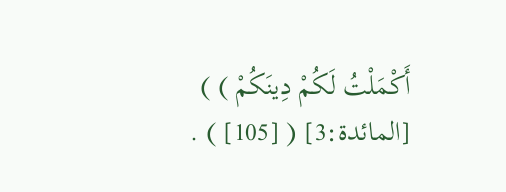أَكْمَلْتُ لَكُمْ دِينَكُمْ ) ) [المائدة:3] ( [105] ) .